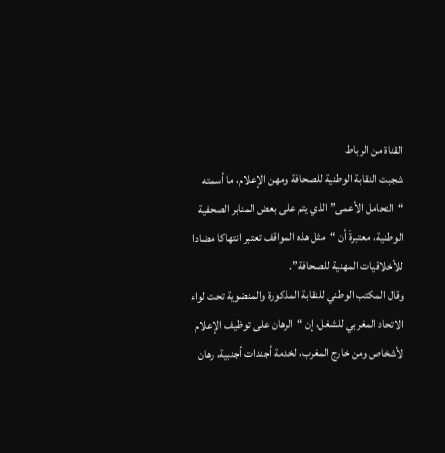القناة من الرباط
شجبت النقابة الوطنية للصحافة ومهن الإعلام، ما أسمته “التحامل الأعمى” الذي يتم على بعض المنابر الصحفية الوطنية، معتبرةَ أن “مثل هذه المواقف تعتبر انتهاكا مضادا للأخلاقيات المهنية للصحافة”.
وقال المكتب الوطني للنقابة المذكورة والمنضوية تحت لواء الاتحاد المغربي للشغل، إن “الرهان على توظيف الإعلام لأشخاص ومن خارج المغرب، لخدمة أجندات أجنبية، رهان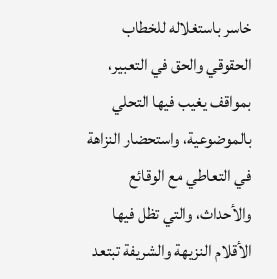خاسر باستغلاله للخطاب الحقوقي والحق في التعبير، بمواقف يغيب فيها التحلي بالموضوعية، واستحضار النزاهة في التعاطي مع الوقائع والأحداث، والتي تظل فيها الأقلام النزيهة والشريفة تبتعد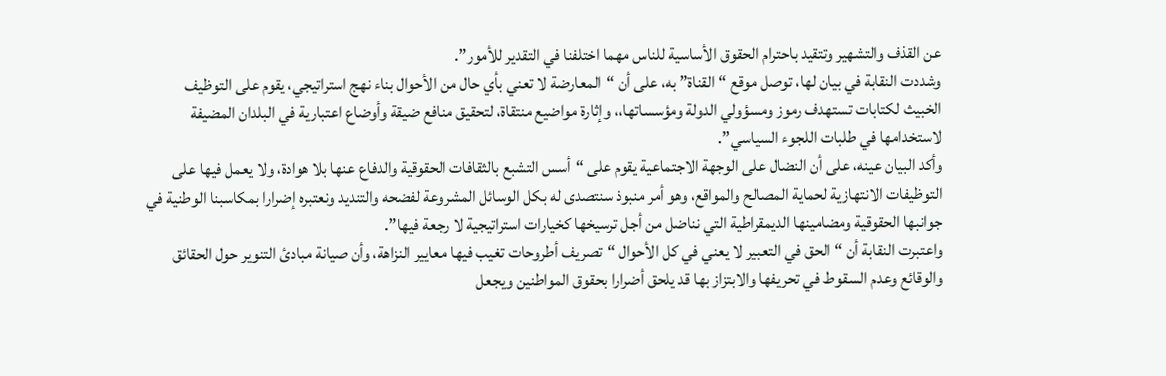عن القذف والتشهير وتتقيد باحترام الحقوق الأساسية للناس مهما اختلفنا في التقدير للأمور”.
وشددت النقابة في بيان لها، توصل موقع “القناة” به، على أن “المعارضة لا تعني بأي حال من الأحوال بناء نهج استراتيجي، يقوم على التوظيف الخبيث لكتابات تستهدف رموز ومسؤولي الدولة ومؤسساتها،، وإثارة مواضيع منتقاة، لتحقيق منافع ضيقة وأوضاع اعتبارية في البلدان المضيفة لاستخدامها في طلبات اللجوء السياسي”.
وأكد البيان عينه، على أن النضال على الوجهة الاجتماعية يقوم على “أسس التشبع بالثقافات الحقوقية والدفاع عنها بلا هوادة، ولا يعمل فيها على التوظيفات الانتهازية لحماية المصالح والمواقع، وهو أمر منبوذ سنتصدى له بكل الوسائل المشروعة لفضحه والتنديد ونعتبره إضرارا بمكاسبنا الوطنية في جوانبها الحقوقية ومضامينها الديمقراطية التي نناضل من أجل ترسيخها كخيارات استراتيجية لا رجعة فيها”.
واعتبرت النقابة أن “الحق في التعبير لا يعني في كل الأحوال “تصريف أطروحات تغيب فيها معايير النزاهة، وأن صيانة مبادئ التنوير حول الحقائق والوقائع وعدم السقوط في تحريفها والابتزاز بها قد يلحق أضرارا بحقوق المواطنين ويجعل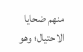منهم ضحايا الاحتيال؛ وهو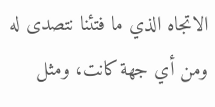الاتجاه الذي ما فتئنا نتصدى له ومن أي جهة كانت، ومثل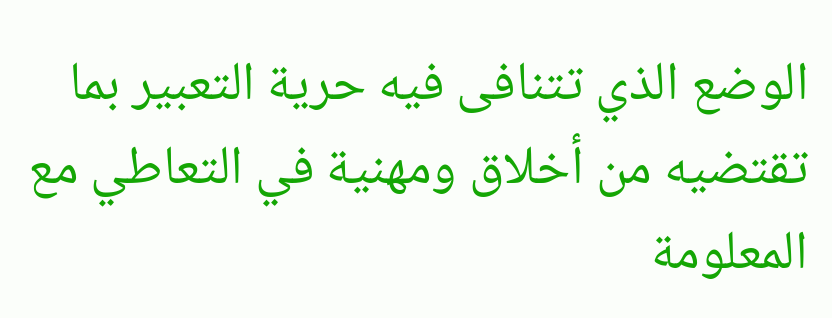الوضع الذي تتنافى فيه حرية التعبير بما تقتضيه من أخلاق ومهنية في التعاطي مع المعلومة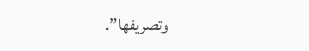وتصريفها”.